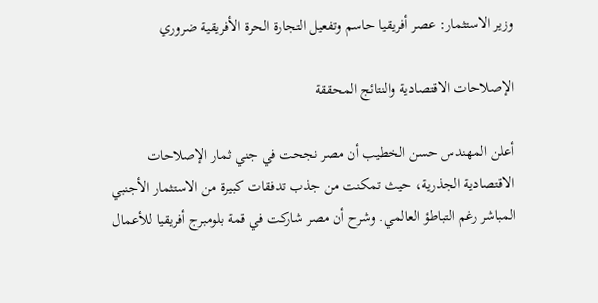وزير الاستثمار: عصر أفريقيا حاسم وتفعيل التجارة الحرة الأفريقية ضروري

الإصلاحات الاقتصادية والنتائج المحققة

أعلن المهندس حسن الخطيب أن مصر نجحت في جني ثمار الإصلاحات الاقتصادية الجذرية، حيث تمكنت من جذب تدفقات كبيرة من الاستثمار الأجنبي المباشر رغم التباطؤ العالمي. وشرح أن مصر شاركت في قمة بلومبرج أفريقيا للأعمال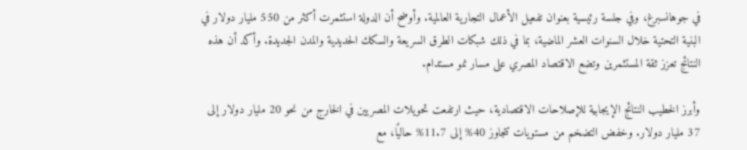في جوهانسبرغ، وفي جلسة رئيسية بعنوان تفعيل الأعمال التجارية العالمية. وأوضح أن الدولة استثمرت أكثر من 550 مليار دولار في البنية التحتية خلال السنوات العشر الماضية، بما في ذلك شبكات الطرق السريعة والسكك الحديدية والمدن الجديدة. وأكد أن هذه النتائج تعزز ثقة المستثمرين وتضع الاقتصاد المصري على مسار نمو مستدام.

وأبرز الخطيب النتائج الإيجابية للإصلاحات الاقتصادية، حيث ارتفعت تحويلات المصريين في الخارج من نحو 20 مليار دولار إلى 37 مليار دولار. وخفض التضخم من مستويات تتجاوز 40% إلى 11.7% حاليًا، مع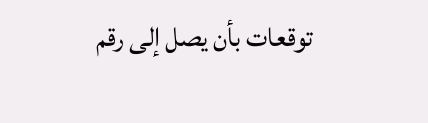توقعات بأن يصل إلى رقم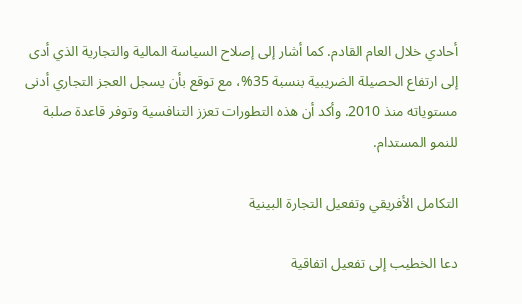أحادي خلال العام القادم. كما أشار إلى إصلاح السياسة المالية والتجارية الذي أدى إلى ارتفاع الحصيلة الضريبية بنسبة 35%، مع توقع بأن يسجل العجز التجاري أدنى مستوياته منذ 2010. وأكد أن هذه التطورات تعزز التنافسية وتوفر قاعدة صلبة للنمو المستدام.

التكامل الأفريقي وتفعيل التجارة البينية

دعا الخطيب إلى تفعيل اتفاقية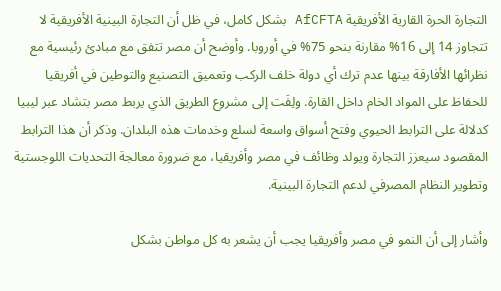التجارة الحرة القارية الأفريقية AfCFTA بشكل كامل، في ظل أن التجارة البينية الأفريقية لا تتجاوز 14 إلى 16% مقارنة بنحو 75% في أوروبا. وأوضح أن مصر تتفق مع مبادئ رئيسية مع نظرائها الأفارقة بينها عدم ترك أي دولة خلف الركب وتعميق التصنيع والتوطين في أفريقيا للحفاظ على المواد الخام داخل القارة. ولِفَت إلى مشروع الطريق الذي يربط مصر بتشاد عبر ليبيا كدلالة على الترابط الحيوي وفتح أسواق واسعة لسلع وخدمات هذه البلدان. وذكر أن هذا الترابط المقصود سيعزز التجارة ويولد وظائف في مصر وأفريقيا، مع ضرورة معالجة التحديات اللوجستية وتطوير النظام المصرفي لدعم التجارة البينية.

وأشار إلى أن النمو في مصر وأفريقيا يجب أن يشعر به كل مواطن بشكل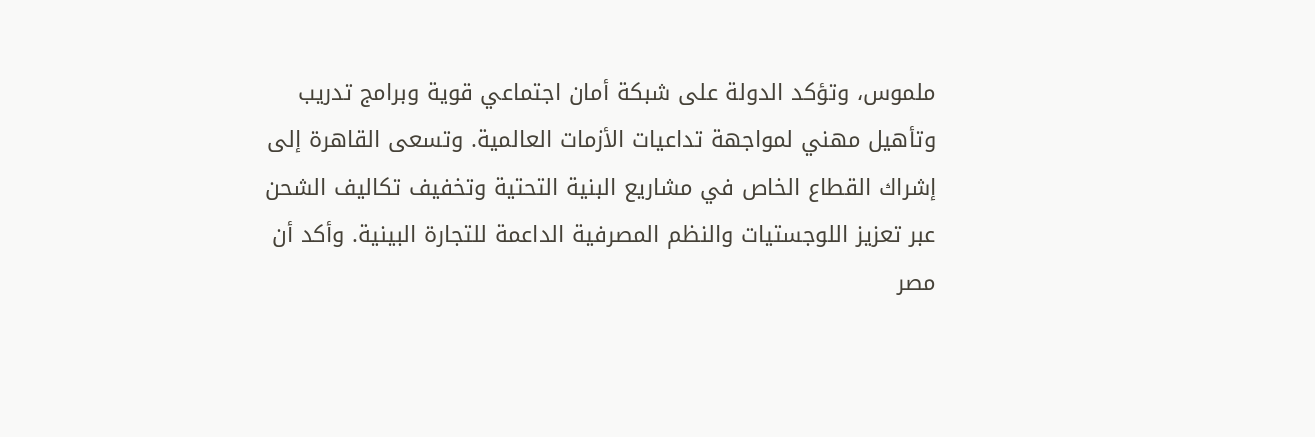ملموس، وتؤكد الدولة على شبكة أمان اجتماعي قوية وبرامج تدريب وتأهيل مهني لمواجهة تداعيات الأزمات العالمية. وتسعى القاهرة إلى إشراك القطاع الخاص في مشاريع البنية التحتية وتخفيف تكاليف الشحن عبر تعزيز اللوجستيات والنظم المصرفية الداعمة للتجارة البينية. وأكد أن مصر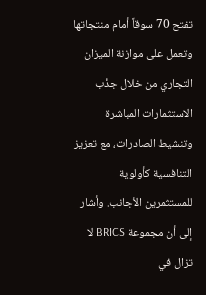تفتح 70 سوقاً أمام منتجاتها وتعمل على موازنة الميزان التجاري من خلال جذْب الاستثمارات المباشرة وتنشيط الصادرات، مع تعزيز التنافسية كأولوية للمستثمرين الأجانب. وأشار إلى أن مجموعة BRICS لا تزال في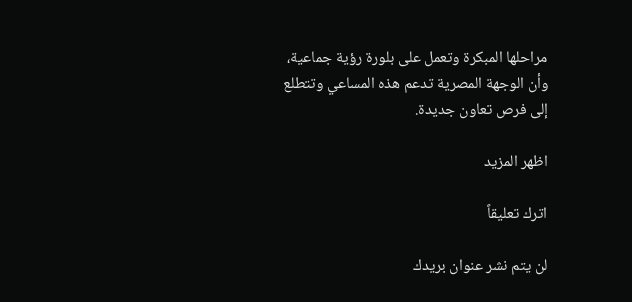مراحلها المبكرة وتعمل على بلورة رؤية جماعية، وأن الوجهة المصرية تدعم هذه المساعي وتتطلع إلى فرص تعاون جديدة.

اظهر المزيد

اترك تعليقاً

لن يتم نشر عنوان بريدك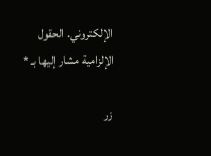الإلكتروني. الحقول الإلزامية مشار إليها بـ *

زر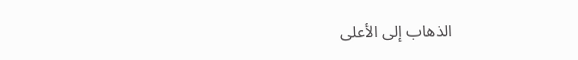الذهاب إلى الأعلى